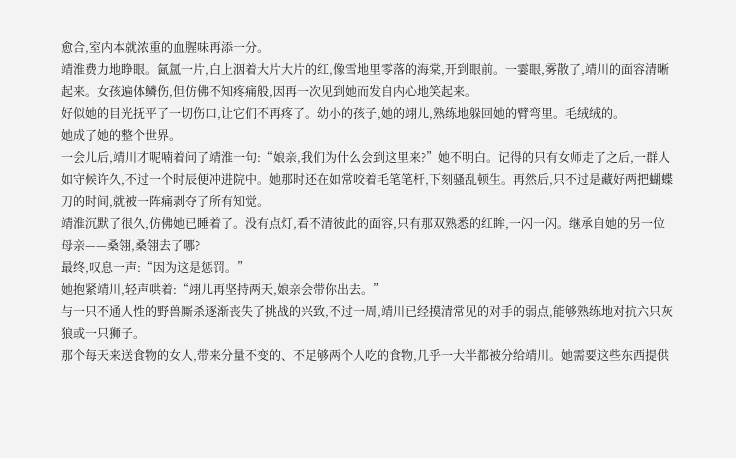愈合,室内本就浓重的血腥味再添一分。
靖淮费力地睁眼。氤氲一片,白上洇着大片大片的红,像雪地里零落的海棠,开到眼前。一霎眼,雾散了,靖川的面容清晰起来。女孩遍体鳞伤,但仿佛不知疼痛般,因再一次见到她而发自内心地笑起来。
好似她的目光抚平了一切伤口,让它们不再疼了。幼小的孩子,她的翊儿,熟练地躲回她的臂弯里。毛绒绒的。
她成了她的整个世界。
一会儿后,靖川才呢喃着问了靖淮一句:“娘亲,我们为什么会到这里来?”她不明白。记得的只有女师走了之后,一群人如守候许久,不过一个时辰便冲进院中。她那时还在如常咬着毛笔笔杆,下刻骚乱顿生。再然后,只不过是藏好两把蝴蝶刀的时间,就被一阵痛剥夺了所有知觉。
靖淮沉默了很久,仿佛她已睡着了。没有点灯,看不清彼此的面容,只有那双熟悉的红眸,一闪一闪。继承自她的另一位母亲——桑翎,桑翎去了哪?
最终,叹息一声:“因为这是惩罚。”
她抱紧靖川,轻声哄着:“翊儿再坚持两天,娘亲会带你出去。”
与一只不通人性的野兽厮杀逐渐丧失了挑战的兴致,不过一周,靖川已经摸清常见的对手的弱点,能够熟练地对抗六只灰狼或一只狮子。
那个每天来送食物的女人,带来分量不变的、不足够两个人吃的食物,几乎一大半都被分给靖川。她需要这些东西提供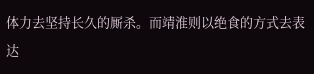体力去坚持长久的厮杀。而靖淮则以绝食的方式去表达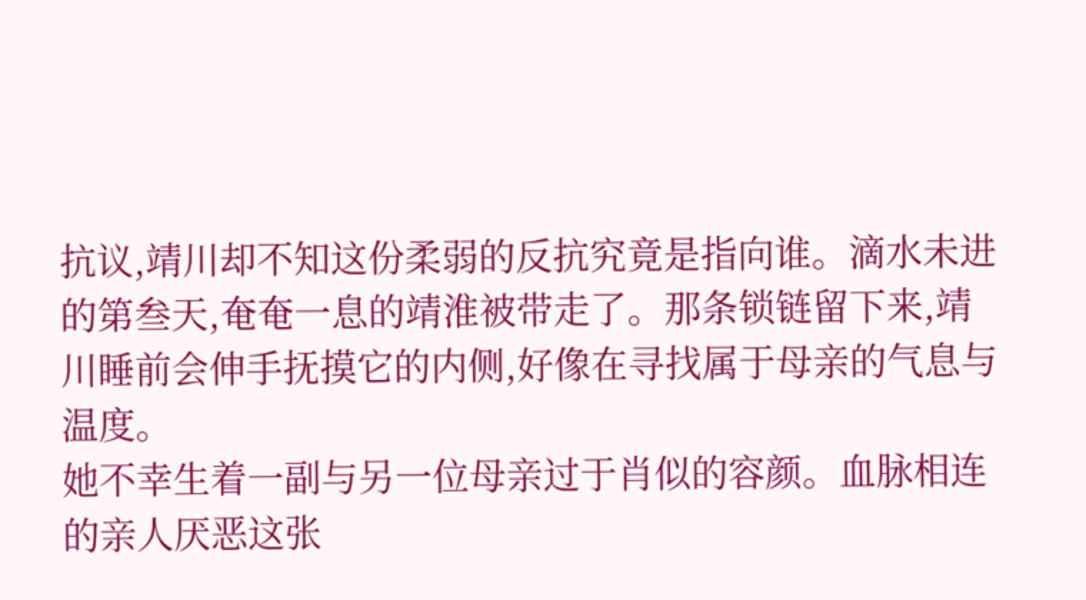抗议,靖川却不知这份柔弱的反抗究竟是指向谁。滴水未进的第叁天,奄奄一息的靖淮被带走了。那条锁链留下来,靖川睡前会伸手抚摸它的内侧,好像在寻找属于母亲的气息与温度。
她不幸生着一副与另一位母亲过于肖似的容颜。血脉相连的亲人厌恶这张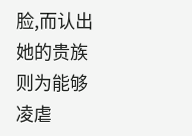脸,而认出她的贵族则为能够凌虐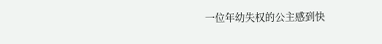一位年幼失权的公主感到快